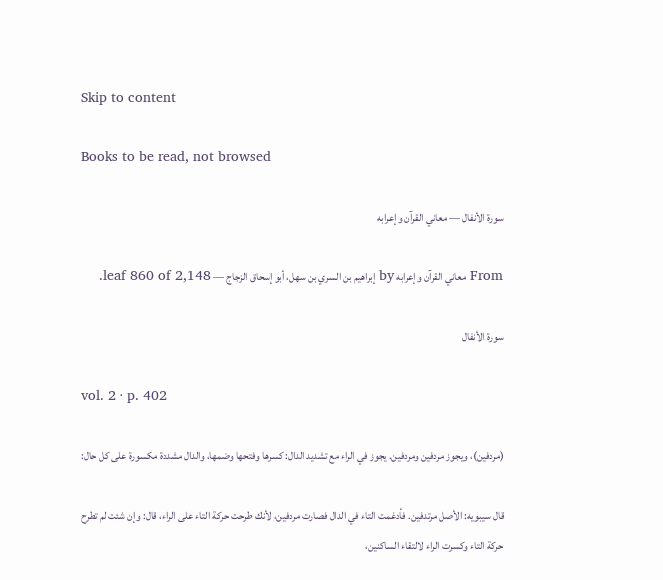Skip to content

Books to be read, not browsed

سورة الأنفال — معاني القرآن وإعرابه

From معاني القرآن وإعرابه by إبراهيم بن السري بن سهل، أبو إسحاق الزجاج — leaf 860 of 2,148.

سورة الأنفال

vol. 2 · p. 402

(مردفين)، ويجوز مردفين ومردفين. يجوز في الراء مع تشديد الدال: كسرها وفتحها وضمها، والدال مشددة مكسورة على كل حال:

قال سيبويه: الأصل مرتدفين. فأدغمت التاء في الدال فصارت مردفين، لأنك طرحت حركة التاء على الراء، قال: وإن شئت لم تطرح حركة التاء وكسرت الراء لالتقاء الساكنين،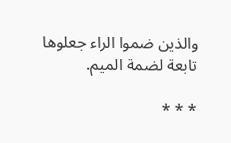والذين ضموا الراء جعلوها تابعة لضمة الميم.

* * *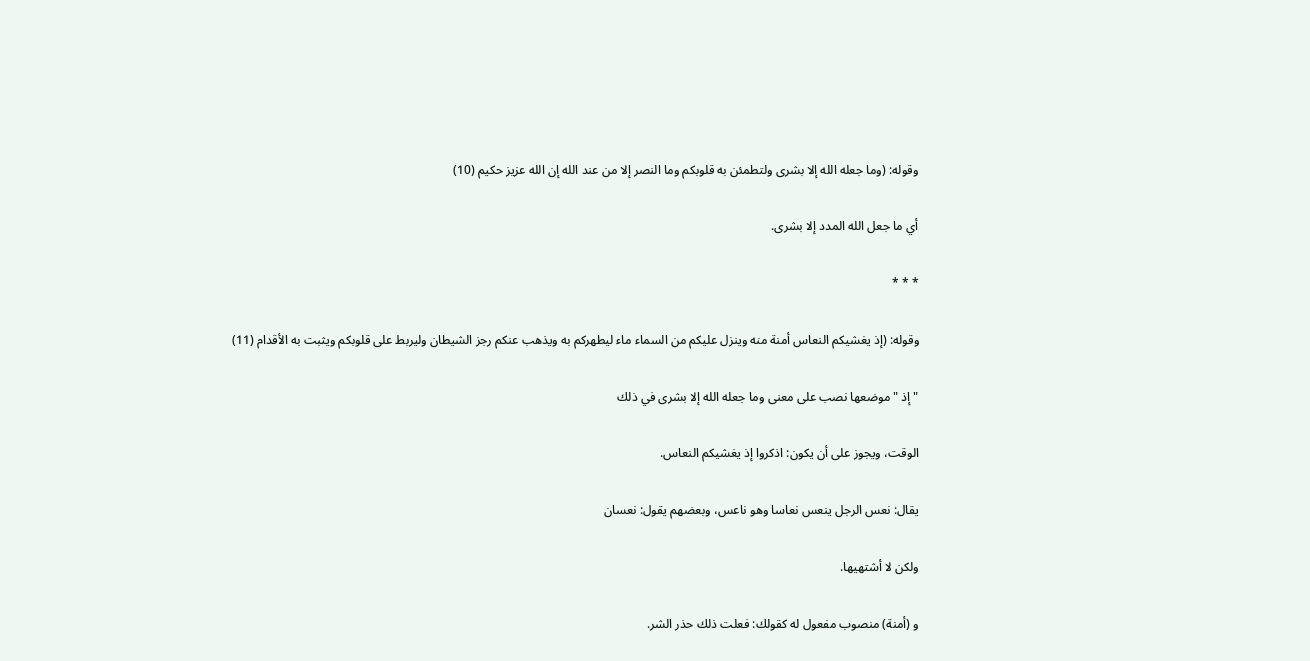وقوله: (وما جعله الله إلا بشرى ولتطمئن به قلوبكم وما النصر إلا من عند الله إن الله عزيز حكيم (10)

أي ما جعل الله المدد إلا بشرى.

* * *

وقوله: (إذ يغشيكم النعاس أمنة منه وينزل عليكم من السماء ماء ليطهركم به ويذهب عنكم رجز الشيطان وليربط على قلوبكم ويثبت به الأقدام (11)

" إذ " موضعها نصب على معنى وما جعله الله إلا بشرى في ذلك

الوقت، ويجوز على أن يكون: اذكروا إذ يغشيكم النعاس.

يقال: نعس الرجل ينعس نعاسا وهو ناعس، وبعضهم يقول: نعسان

ولكن لا أشتهيها.

و (أمنة) منصوب مفعول له كقولك: فعلت ذلك حذر الشر.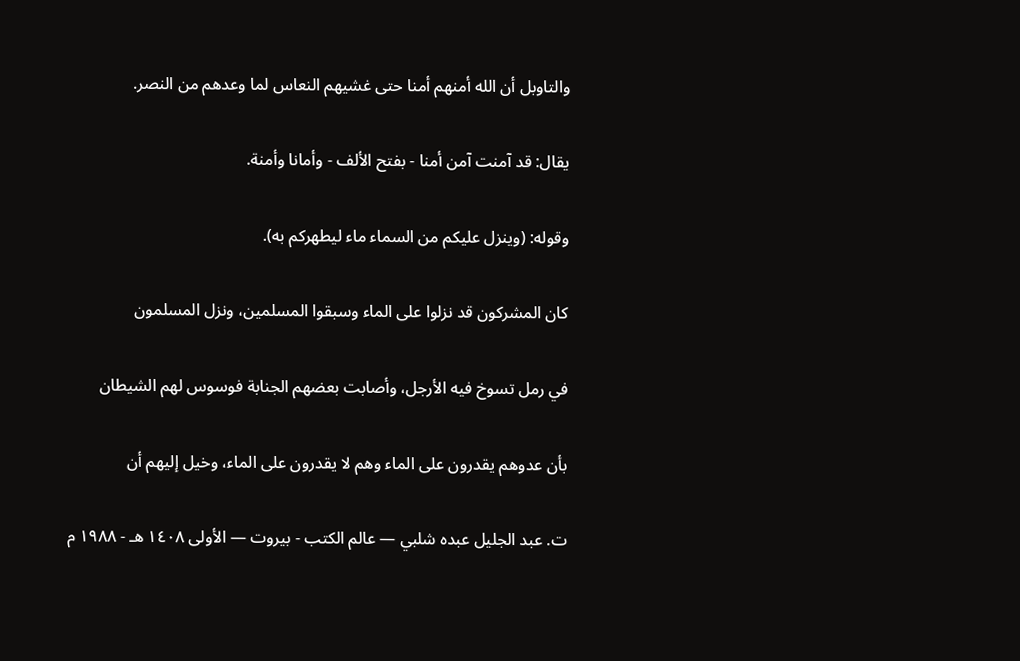والتاوبل أن الله أمنهم أمنا حتى غشيهم النعاس لما وعدهم من النصر.

يقال: قد آمنت آمن أمنا - بفتح الألف - وأمانا وأمنة.

وقوله: (وينزل عليكم من السماء ماء ليطهركم به).

كان المشركون قد نزلوا على الماء وسبقوا المسلمين، ونزل المسلمون

في رمل تسوخ فيه الأرجل، وأصابت بعضهم الجنابة فوسوس لهم الشيطان

بأن عدوهم يقدرون على الماء وهم لا يقدرون على الماء، وخيل إليهم أن

ت. عبد الجليل عبده شلبي — عالم الكتب - بيروت — الأولى ١٤٠٨ هـ - ١٩٨٨ م